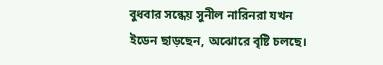বুধবার সন্ধেয় সুনীল নারিনরা যখন ইডেন ছাড়ছেন, অঝোরে বৃষ্টি চলছে।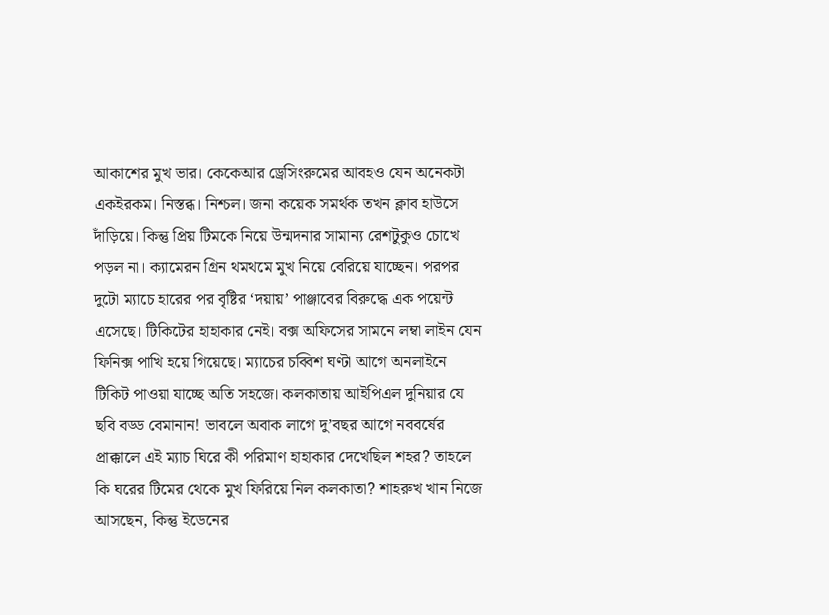আকাশের মুখ ভার। কেকেআর ড্রেসিংরুমের আবহও যেন অনেকটা একইরকম। নিস্তব্ধ। নিশ্চল। জনা কয়েক সমর্থক তখন ক্লাব হাউসে দাঁড়িয়ে। কিন্তু প্রিয় টিমকে নিয়ে উন্মদনার সামান্য রেশটুকুও চোখে পড়ল না। ক্যামেরন গ্রিন থমথমে মুখ নিয়ে বেরিয়ে যাচ্ছেন। পরপর দুটো ম্যাচে হারের পর বৃষ্টির ‘দয়ায়’ পাঞ্জাবের বিরুদ্ধে এক পয়েন্ট এসেছে। টিকিটের হাহাকার নেই। বক্স অফিসের সামনে লম্বা লাইন যেন ফিনিক্স পাখি হয়ে গিয়েছে। ম্যাচের চব্বিশ ঘণ্টা আগে অনলাইনে টিকিট পাওয়া যাচ্ছে অতি সহজে। কলকাতায় আইপিএল দুনিয়ার যে ছবি বড্ড বেমানান! ভাবলে অবাক লাগে দু’বছর আগে নববর্ষের প্রাক্কালে এই ম্যাচ ঘিরে কী পরিমাণ হাহাকার দেখেছিল শহর? তাহলে কি ঘরের টিমের থেকে মুখ ফিরিয়ে নিল কলকাতা? শাহরুখ খান নিজে আসছেন, কিন্তু ইডেনের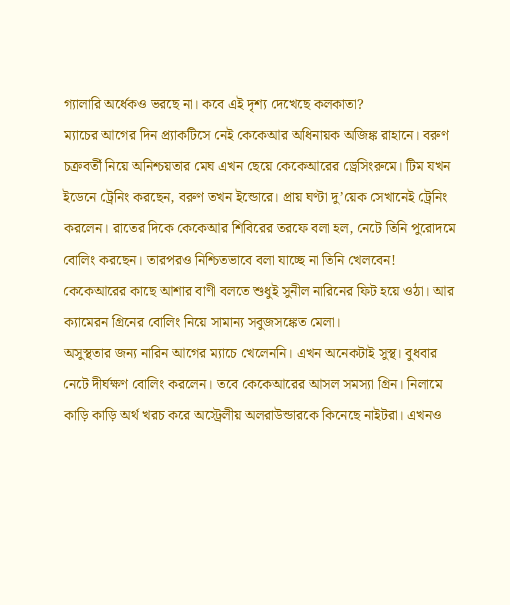গ্যালারি অর্ধেকও ভরছে না। কবে এই দৃশ্য দেখেছে কলকাতা?
ম্যাচের আগের দিন প্র্যাকটিসে নেই কেকেআর অধিনায়ক অজিঙ্ক রাহানে। বরুণ চক্রবর্তী নিয়ে অনিশ্চয়তার মেঘ এখন ছেয়ে কেকেআরের ড্রেসিংরুমে। টিম যখন ইডেনে ট্রেনিং করছেন, বরুণ তখন ইন্ডোরে। প্রায় ঘণ্টা দু’য়েক সেখানেই ট্রেনিং করলেন। রাতের দিকে কেকেআর শিবিরের তরফে বলা হল, নেটে তিনি পুরোদমে বোলিং করছেন। তারপরও নিশ্চিতভাবে বলা যাচ্ছে না তিনি খেলবেন! কেকেআরের কাছে আশার বাণী বলতে শুধুই সুনীল নারিনের ফিট হয়ে ওঠা। আর ক্যামেরন গ্রিনের বোলিং নিয়ে সামান্য সবুজসঙ্কেত মেলা।
অসুস্থতার জন্য নারিন আগের ম্যাচে খেলেননি। এখন অনেকটাই সুস্থ। বুধবার নেটে দীর্ঘক্ষণ বোলিং করলেন। তবে কেকেআরের আসল সমস্যা গ্রিন। নিলামে কাড়ি কাড়ি অর্থ খরচ করে অস্ট্রেলীয় অলরাউন্ডারকে কিনেছে নাইটরা। এখনও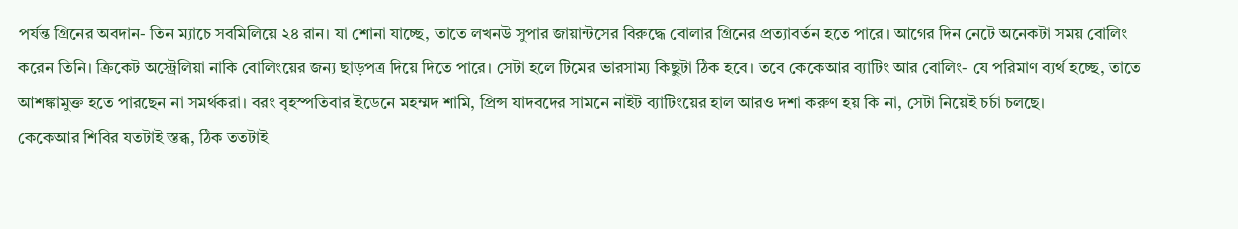পর্যন্ত গ্রিনের অবদান- তিন ম্যাচে সবমিলিয়ে ২৪ রান। যা শোনা যাচ্ছে, তাতে লখনউ সুপার জায়ান্টসের বিরুদ্ধে বোলার গ্রিনের প্রত্যাবর্তন হতে পারে। আগের দিন নেটে অনেকটা সময় বোলিং করেন তিনি। ক্রিকেট অস্ট্রেলিয়া নাকি বোলিংয়ের জন্য ছাড়পত্র দিয়ে দিতে পারে। সেটা হলে টিমের ভারসাম্য কিছুটা ঠিক হবে। তবে কেকেআর ব্যাটিং আর বোলিং- যে পরিমাণ ব্যর্থ হচ্ছে, তাতে আশঙ্কামুক্ত হতে পারছেন না সমর্থকরা। বরং বৃহস্পতিবার ইডেনে মহম্মদ শামি, প্রিন্স যাদবদের সামনে নাইট ব্যাটিংয়ের হাল আরও দশা করুণ হয় কি না, সেটা নিয়েই চর্চা চলছে।
কেকেআর শিবির যতটাই স্তব্ধ, ঠিক ততটাই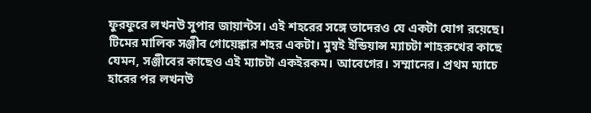ফুরফুরে লখনউ সুপার জায়ান্টস। এই শহরের সঙ্গে তাদেরও যে একটা যোগ রয়েছে। টিমের মালিক সঞ্জীব গোয়েঙ্কার শহর একটা। মুম্বই ইন্ডিয়ান্স ম্যাচটা শাহরুখের কাছে যেমন, সঞ্জীবের কাছেও এই ম্যাচটা একইরকম। আবেগের। সম্মানের। প্রথম ম্যাচে হারের পর লখনউ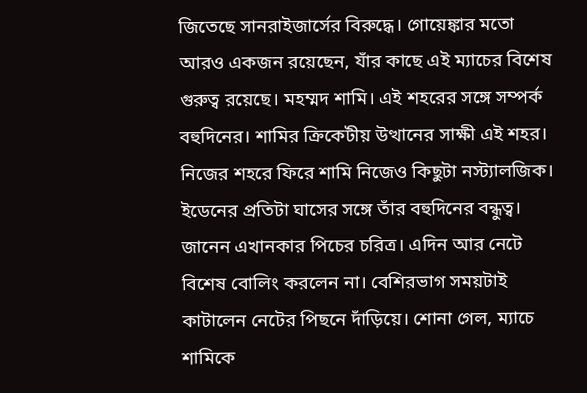জিতেছে সানরাইজার্সের বিরুদ্ধে। গোয়েঙ্কার মতো আরও একজন রয়েছেন, যাঁর কাছে এই ম্যাচের বিশেষ গুরুত্ব রয়েছে। মহম্মদ শামি। এই শহরের সঙ্গে সম্পর্ক বহুদিনের। শামির ক্রিকেটীয় উত্থানের সাক্ষী এই শহর। নিজের শহরে ফিরে শামি নিজেও কিছুটা নস্ট্যালজিক। ইডেনের প্রতিটা ঘাসের সঙ্গে তাঁর বহুদিনের বন্ধুত্ব। জানেন এখানকার পিচের চরিত্র। এদিন আর নেটে বিশেষ বোলিং করলেন না। বেশিরভাগ সময়টাই কাটালেন নেটের পিছনে দাঁড়িয়ে। শোনা গেল, ম্যাচে শামিকে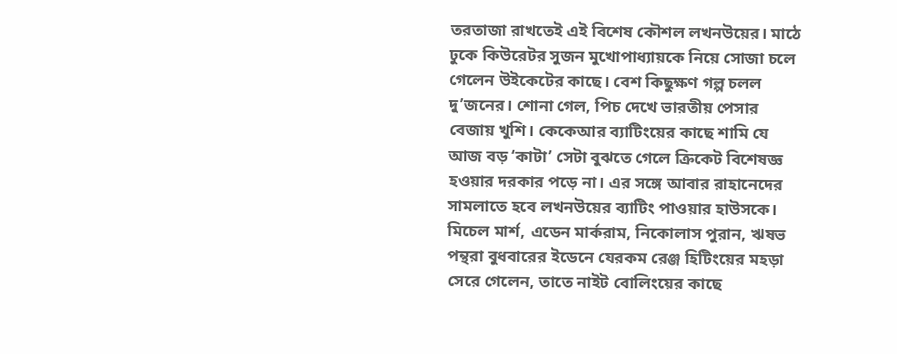তরতাজা রাখতেই এই বিশেষ কৌশল লখনউয়ের। মাঠে ঢুকে কিউরেটর সুজন মুখোপাধ্যায়কে নিয়ে সোজা চলে গেলেন উইকেটের কাছে। বেশ কিছুক্ষণ গল্প চলল দু’জনের। শোনা গেল, পিচ দেখে ভারতীয় পেসার বেজায় খুশি। কেকেআর ব্যাটিংয়ের কাছে শামি যে আজ বড় ‘কাটা’ সেটা বুঝতে গেলে ক্রিকেট বিশেষজ্ঞ হওয়ার দরকার পড়ে না। এর সঙ্গে আবার রাহানেদের সামলাতে হবে লখনউয়ের ব্যাটিং পাওয়ার হাউসকে। মিচেল মার্শ, এডেন মার্করাম, নিকোলাস পুরান, ঋষভ পন্থরা বুধবারের ইডেনে যেরকম রেঞ্জ হিটিংয়ের মহড়া সেরে গেলেন, তাতে নাইট বোলিংয়ের কাছে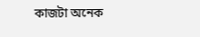কাজটা অনেক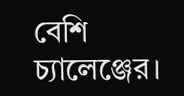বেশি চ্যালেঞ্জের।